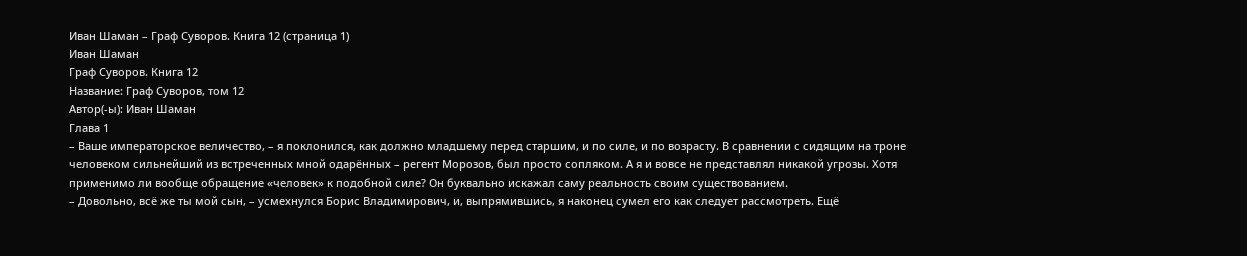Иван Шаман – Граф Суворов. Книга 12 (страница 1)
Иван Шаман
Граф Суворов. Книга 12
Название: Граф Суворов, том 12
Автор(-ы): Иван Шаман
Глава 1
– Ваше императорское величество, – я поклонился, как должно младшему перед старшим, и по силе, и по возрасту. В сравнении с сидящим на троне человеком сильнейший из встреченных мной одарённых – регент Морозов, был просто сопляком. А я и вовсе не представлял никакой угрозы. Хотя применимо ли вообще обращение «человек» к подобной силе? Он буквально искажал саму реальность своим существованием.
– Довольно, всё же ты мой сын, – усмехнулся Борис Владимирович, и, выпрямившись, я наконец сумел его как следует рассмотреть. Ещё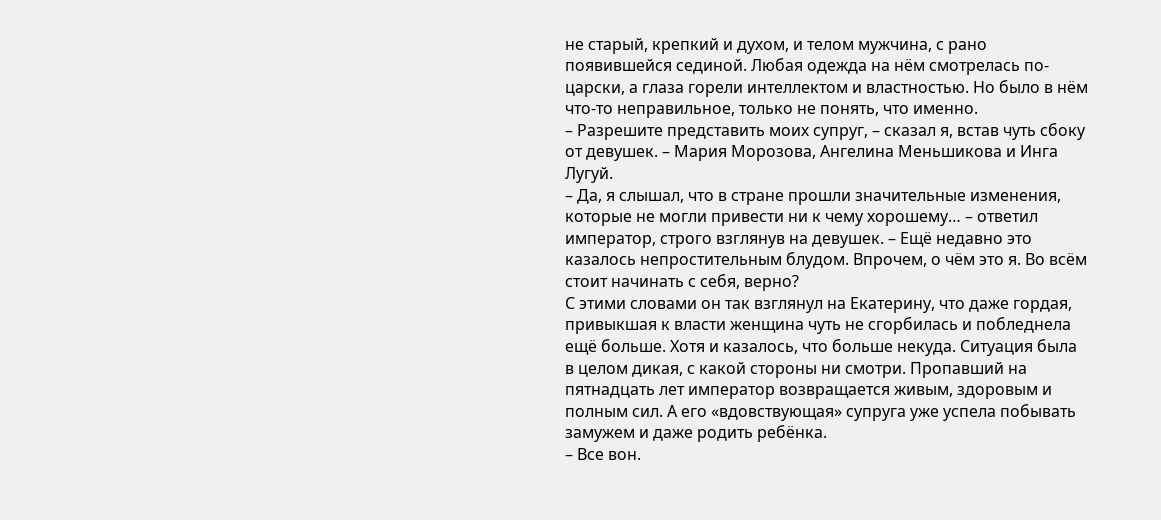не старый, крепкий и духом, и телом мужчина, с рано появившейся сединой. Любая одежда на нём смотрелась по-царски, а глаза горели интеллектом и властностью. Но было в нём что-то неправильное, только не понять, что именно.
– Разрешите представить моих супруг, – сказал я, встав чуть сбоку от девушек. – Мария Морозова, Ангелина Меньшикова и Инга Лугуй.
– Да, я слышал, что в стране прошли значительные изменения, которые не могли привести ни к чему хорошему… – ответил император, строго взглянув на девушек. – Ещё недавно это казалось непростительным блудом. Впрочем, о чём это я. Во всём стоит начинать с себя, верно?
С этими словами он так взглянул на Екатерину, что даже гордая, привыкшая к власти женщина чуть не сгорбилась и побледнела ещё больше. Хотя и казалось, что больше некуда. Ситуация была в целом дикая, с какой стороны ни смотри. Пропавший на пятнадцать лет император возвращается живым, здоровым и полным сил. А его «вдовствующая» супруга уже успела побывать замужем и даже родить ребёнка.
– Все вон.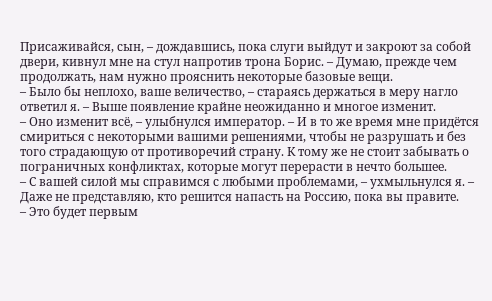Присаживайся, сын, – дождавшись, пока слуги выйдут и закроют за собой двери, кивнул мне на стул напротив трона Борис. – Думаю, прежде чем продолжать, нам нужно прояснить некоторые базовые вещи.
– Было бы неплохо, ваше величество, – стараясь держаться в меру нагло ответил я. – Выше появление крайне неожиданно и многое изменит.
– Оно изменит всё, – улыбнулся император. – И в то же время мне придётся смириться с некоторыми вашими решениями, чтобы не разрушать и без того страдающую от противоречий страну. К тому же не стоит забывать о пограничных конфликтах, которые могут перерасти в нечто большее.
– С вашей силой мы справимся с любыми проблемами, – ухмыльнулся я. – Даже не представляю, кто решится напасть на Россию, пока вы правите.
– Это будет первым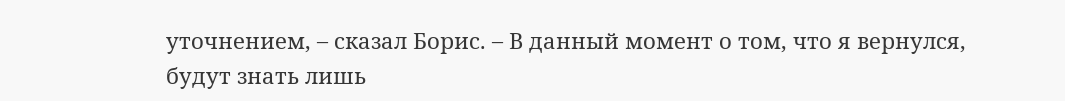уточнением, – сказал Борис. – В данный момент о том, что я вернулся, будут знать лишь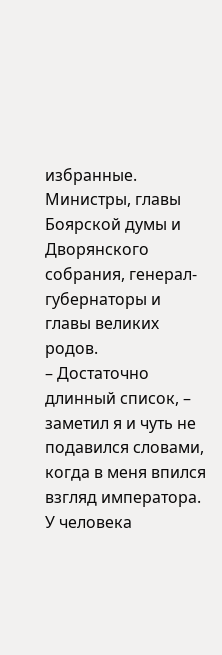избранные. Министры, главы Боярской думы и Дворянского собрания, генерал-губернаторы и главы великих родов.
– Достаточно длинный список, – заметил я и чуть не подавился словами, когда в меня впился взгляд императора. У человека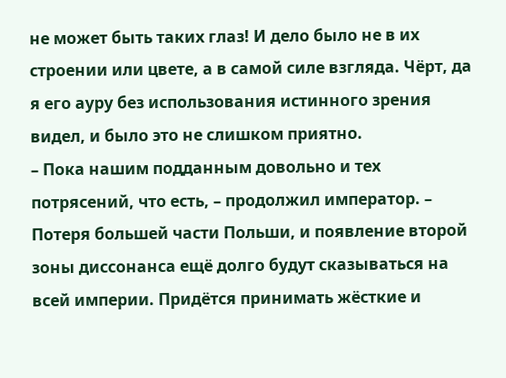не может быть таких глаз! И дело было не в их строении или цвете, а в самой силе взгляда. Чёрт, да я его ауру без использования истинного зрения видел, и было это не слишком приятно.
– Пока нашим подданным довольно и тех потрясений, что есть, – продолжил император. – Потеря большей части Польши, и появление второй зоны диссонанса ещё долго будут сказываться на всей империи. Придётся принимать жёсткие и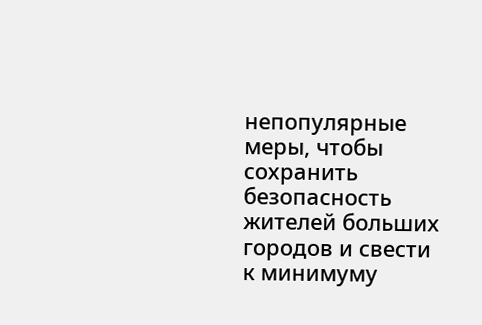непопулярные меры, чтобы сохранить безопасность жителей больших городов и свести к минимуму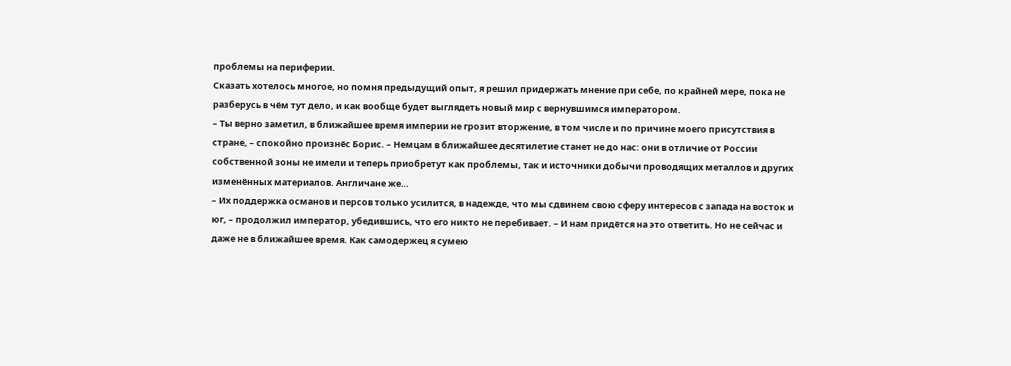проблемы на периферии.
Сказать хотелось многое, но помня предыдущий опыт, я решил придержать мнение при себе, по крайней мере, пока не разберусь в чём тут дело, и как вообще будет выглядеть новый мир с вернувшимся императором.
– Ты верно заметил, в ближайшее время империи не грозит вторжение, в том числе и по причине моего присутствия в стране, – спокойно произнёс Борис. – Немцам в ближайшее десятилетие станет не до нас: они в отличие от России собственной зоны не имели и теперь приобретут как проблемы, так и источники добычи проводящих металлов и других изменённых материалов. Англичане же…
– Их поддержка османов и персов только усилится, в надежде, что мы сдвинем свою сферу интересов с запада на восток и юг, – продолжил император, убедившись, что его никто не перебивает. – И нам придётся на это ответить. Но не сейчас и даже не в ближайшее время. Как самодержец я сумею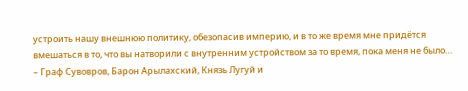устроить нашу внешнюю политику, обезопасив империю, и в то же время мне придётся вмешаться в то, что вы натворили с внутренним устройством за то время, пока меня не было…
– Граф Сувовров, Барон Арылахский, Князь Лугуй и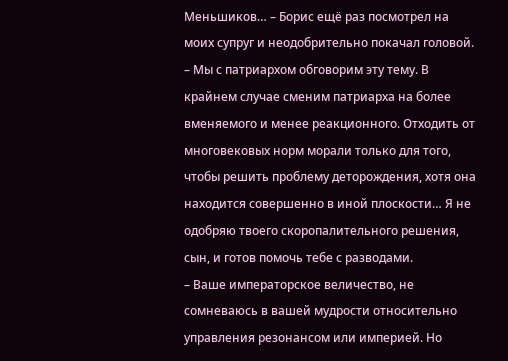Меньшиков… – Борис ещё раз посмотрел на моих супруг и неодобрительно покачал головой. – Мы с патриархом обговорим эту тему. В крайнем случае сменим патриарха на более вменяемого и менее реакционного. Отходить от многовековых норм морали только для того, чтобы решить проблему деторождения, хотя она находится совершенно в иной плоскости… Я не одобряю твоего скоропалительного решения, сын, и готов помочь тебе с разводами.
– Ваше императорское величество, не сомневаюсь в вашей мудрости относительно управления резонансом или империей. Но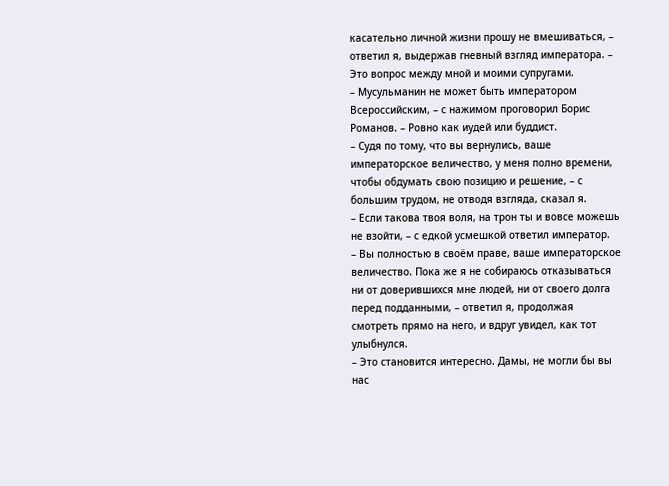касательно личной жизни прошу не вмешиваться, – ответил я, выдержав гневный взгляд императора. – Это вопрос между мной и моими супругами.
– Мусульманин не может быть императором Всероссийским, – с нажимом проговорил Борис Романов. – Ровно как иудей или буддист.
– Судя по тому, что вы вернулись, ваше императорское величество, у меня полно времени, чтобы обдумать свою позицию и решение, – с большим трудом, не отводя взгляда, сказал я.
– Если такова твоя воля, на трон ты и вовсе можешь не взойти, – с едкой усмешкой ответил император.
– Вы полностью в своём праве, ваше императорское величество. Пока же я не собираюсь отказываться ни от доверившихся мне людей, ни от своего долга перед подданными, – ответил я, продолжая смотреть прямо на него, и вдруг увидел, как тот улыбнулся.
– Это становится интересно. Дамы, не могли бы вы нас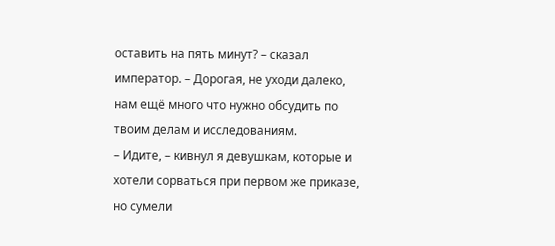оставить на пять минут? – сказал император. – Дорогая, не уходи далеко, нам ещё много что нужно обсудить по твоим делам и исследованиям.
– Идите, – кивнул я девушкам, которые и хотели сорваться при первом же приказе, но сумели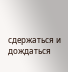сдержаться и дождаться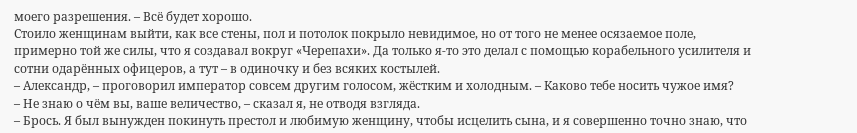моего разрешения. – Всё будет хорошо.
Стоило женщинам выйти, как все стены, пол и потолок покрыло невидимое, но от того не менее осязаемое поле, примерно той же силы, что я создавал вокруг «Черепахи». Да только я-то это делал с помощью корабельного усилителя и сотни одарённых офицеров, а тут – в одиночку и без всяких костылей.
– Александр, – проговорил император совсем другим голосом, жёстким и холодным. – Каково тебе носить чужое имя?
– Не знаю о чём вы, ваше величество, – сказал я, не отводя взгляда.
– Брось. Я был вынужден покинуть престол и любимую женщину, чтобы исцелить сына, и я совершенно точно знаю, что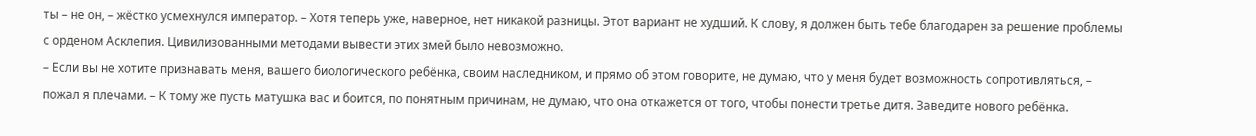ты – не он, – жёстко усмехнулся император. – Хотя теперь уже, наверное, нет никакой разницы. Этот вариант не худший. К слову, я должен быть тебе благодарен за решение проблемы с орденом Асклепия. Цивилизованными методами вывести этих змей было невозможно.
– Если вы не хотите признавать меня, вашего биологического ребёнка, своим наследником, и прямо об этом говорите, не думаю, что у меня будет возможность сопротивляться, – пожал я плечами. – К тому же пусть матушка вас и боится, по понятным причинам, не думаю, что она откажется от того, чтобы понести третье дитя. Заведите нового ребёнка.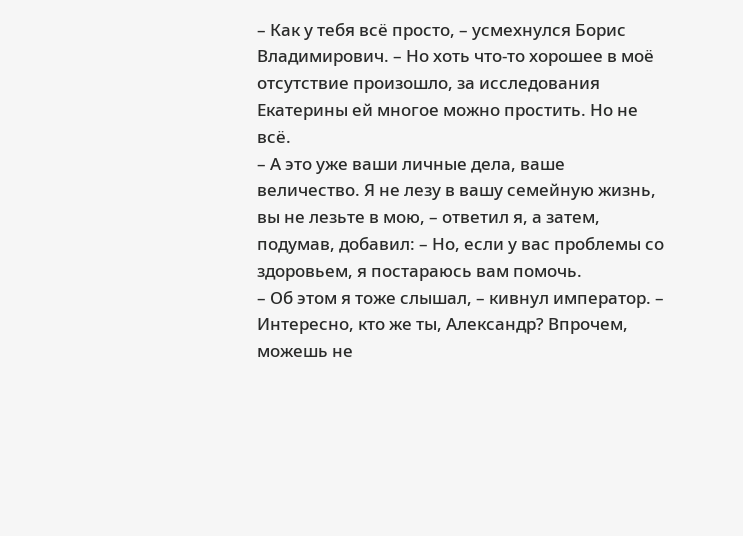– Как у тебя всё просто, – усмехнулся Борис Владимирович. – Но хоть что-то хорошее в моё отсутствие произошло, за исследования Екатерины ей многое можно простить. Но не всё.
– А это уже ваши личные дела, ваше величество. Я не лезу в вашу семейную жизнь, вы не лезьте в мою, – ответил я, а затем, подумав, добавил: – Но, если у вас проблемы со здоровьем, я постараюсь вам помочь.
– Об этом я тоже слышал, – кивнул император. – Интересно, кто же ты, Александр? Впрочем, можешь не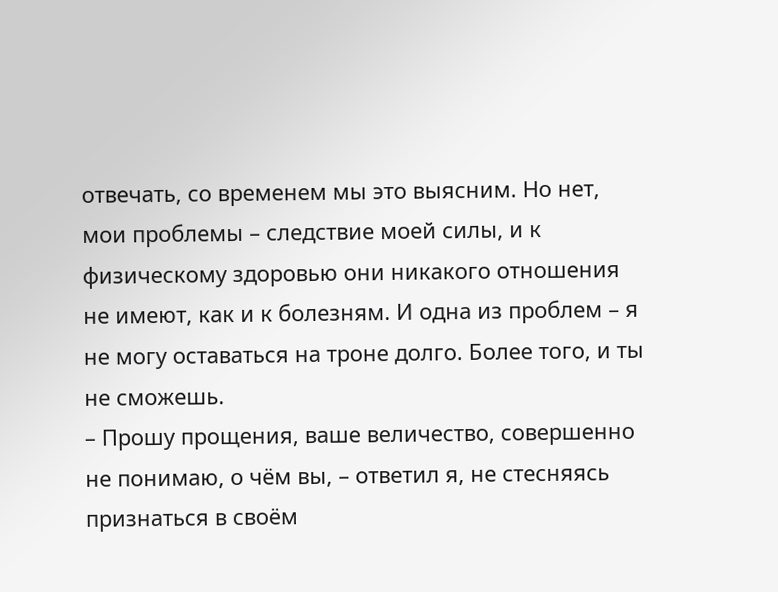отвечать, со временем мы это выясним. Но нет, мои проблемы – следствие моей силы, и к физическому здоровью они никакого отношения не имеют, как и к болезням. И одна из проблем – я не могу оставаться на троне долго. Более того, и ты не сможешь.
– Прошу прощения, ваше величество, совершенно не понимаю, о чём вы, – ответил я, не стесняясь признаться в своём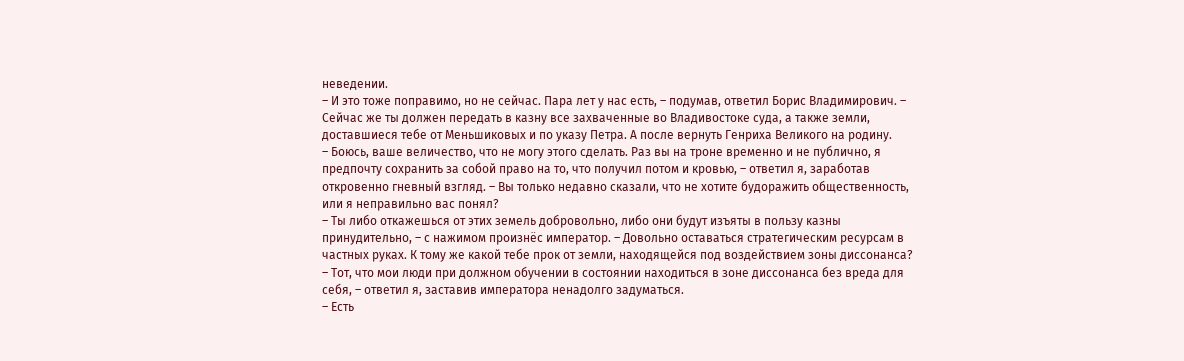неведении.
– И это тоже поправимо, но не сейчас. Пара лет у нас есть, – подумав, ответил Борис Владимирович. – Сейчас же ты должен передать в казну все захваченные во Владивостоке суда, а также земли, доставшиеся тебе от Меньшиковых и по указу Петра. А после вернуть Генриха Великого на родину.
– Боюсь, ваше величество, что не могу этого сделать. Раз вы на троне временно и не публично, я предпочту сохранить за собой право на то, что получил потом и кровью, – ответил я, заработав откровенно гневный взгляд. – Вы только недавно сказали, что не хотите будоражить общественность, или я неправильно вас понял?
– Ты либо откажешься от этих земель добровольно, либо они будут изъяты в пользу казны принудительно, – с нажимом произнёс император. – Довольно оставаться стратегическим ресурсам в частных руках. К тому же какой тебе прок от земли, находящейся под воздействием зоны диссонанса?
– Тот, что мои люди при должном обучении в состоянии находиться в зоне диссонанса без вреда для себя, – ответил я, заставив императора ненадолго задуматься.
– Есть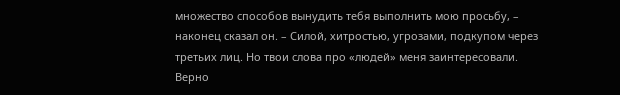множество способов вынудить тебя выполнить мою просьбу, – наконец сказал он. – Силой, хитростью, угрозами, подкупом через третьих лиц. Но твои слова про «людей» меня заинтересовали. Верно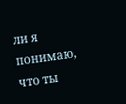ли я понимаю, что ты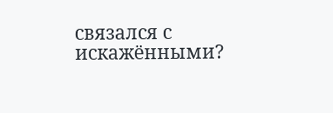связался с искажёнными?